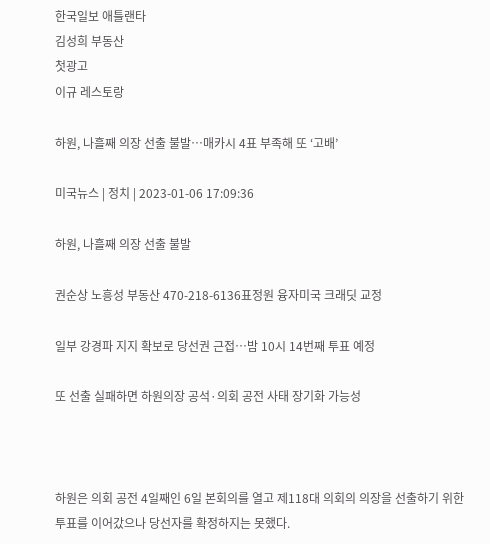한국일보 애틀랜타
김성희 부동산
첫광고
이규 레스토랑

하원, 나흘째 의장 선출 불발…매카시 4표 부족해 또 ‘고배’

미국뉴스 | 정치 | 2023-01-06 17:09:36

하원, 나흘째 의장 선출 불발

권순상 노흥성 부동산 470-218-6136표정원 융자미국 크래딧 교정

일부 강경파 지지 확보로 당선권 근접…밤 10시 14번째 투표 예정

또 선출 실패하면 하원의장 공석·의회 공전 사태 장기화 가능성



하원은 의회 공전 4일째인 6일 본회의를 열고 제118대 의회의 의장을 선출하기 위한 투표를 이어갔으나 당선자를 확정하지는 못했다.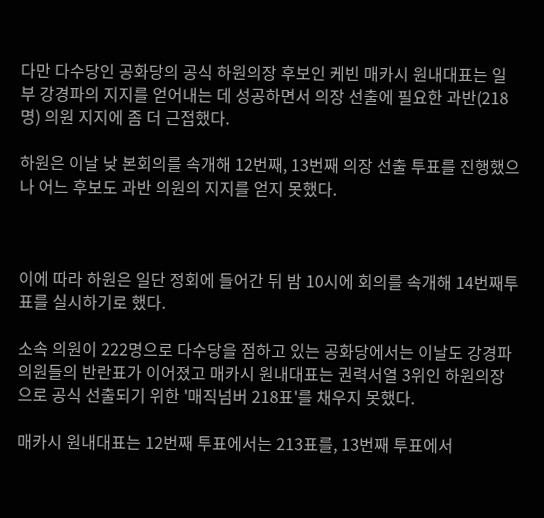다만 다수당인 공화당의 공식 하원의장 후보인 케빈 매카시 원내대표는 일부 강경파의 지지를 얻어내는 데 성공하면서 의장 선출에 필요한 과반(218명) 의원 지지에 좀 더 근접했다.

하원은 이날 낮 본회의를 속개해 12번째, 13번째 의장 선출 투표를 진행했으나 어느 후보도 과반 의원의 지지를 얻지 못했다.



이에 따라 하원은 일단 정회에 들어간 뒤 밤 10시에 회의를 속개해 14번째투표를 실시하기로 했다.

소속 의원이 222명으로 다수당을 점하고 있는 공화당에서는 이날도 강경파 의원들의 반란표가 이어졌고 매카시 원내대표는 권력서열 3위인 하원의장으로 공식 선출되기 위한 '매직넘버 218표'를 채우지 못했다.

매카시 원내대표는 12번째 투표에서는 213표를, 13번째 투표에서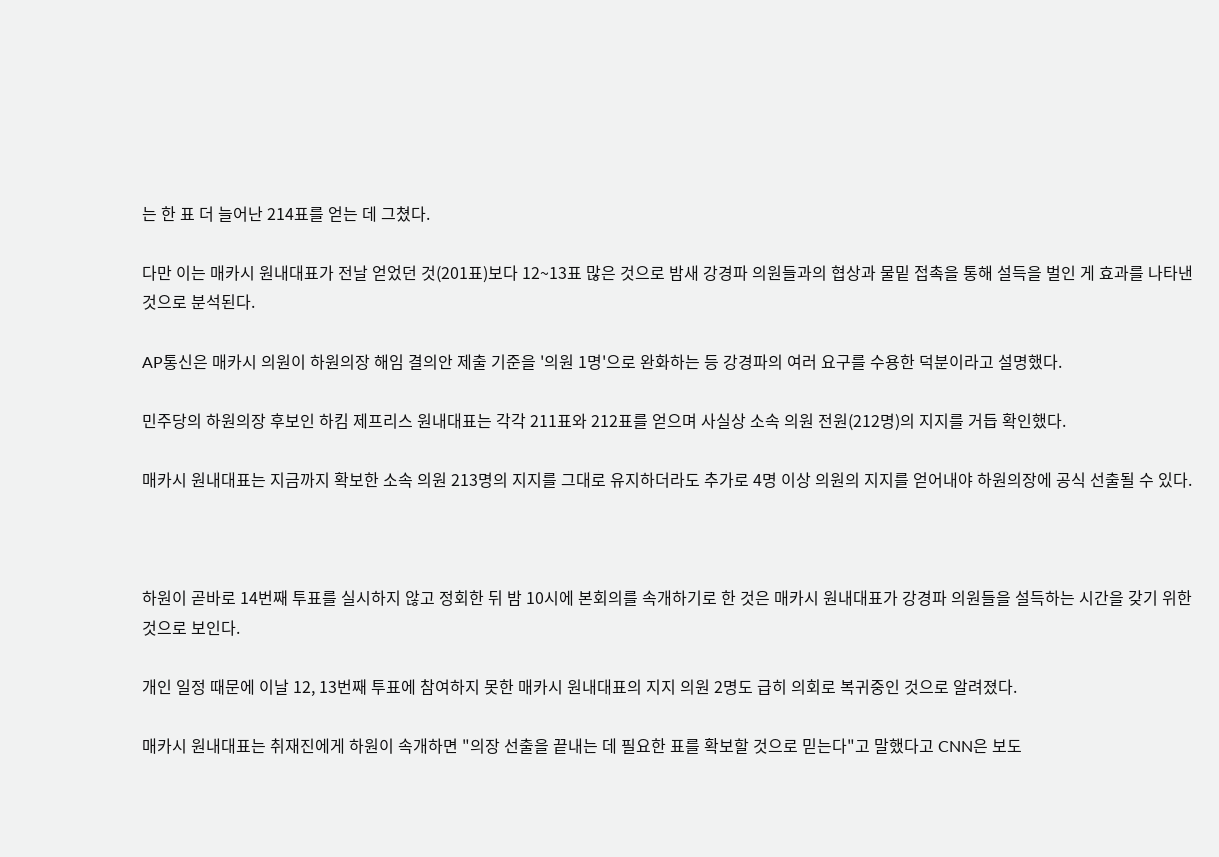는 한 표 더 늘어난 214표를 얻는 데 그쳤다.

다만 이는 매카시 원내대표가 전날 얻었던 것(201표)보다 12~13표 많은 것으로 밤새 강경파 의원들과의 협상과 물밑 접촉을 통해 설득을 벌인 게 효과를 나타낸 것으로 분석된다.

AP통신은 매카시 의원이 하원의장 해임 결의안 제출 기준을 '의원 1명'으로 완화하는 등 강경파의 여러 요구를 수용한 덕분이라고 설명했다.

민주당의 하원의장 후보인 하킴 제프리스 원내대표는 각각 211표와 212표를 얻으며 사실상 소속 의원 전원(212명)의 지지를 거듭 확인했다.

매카시 원내대표는 지금까지 확보한 소속 의원 213명의 지지를 그대로 유지하더라도 추가로 4명 이상 의원의 지지를 얻어내야 하원의장에 공식 선출될 수 있다.



하원이 곧바로 14번째 투표를 실시하지 않고 정회한 뒤 밤 10시에 본회의를 속개하기로 한 것은 매카시 원내대표가 강경파 의원들을 설득하는 시간을 갖기 위한 것으로 보인다.

개인 일정 때문에 이날 12, 13번째 투표에 참여하지 못한 매카시 원내대표의 지지 의원 2명도 급히 의회로 복귀중인 것으로 알려졌다.

매카시 원내대표는 취재진에게 하원이 속개하면 "의장 선출을 끝내는 데 필요한 표를 확보할 것으로 믿는다"고 말했다고 CNN은 보도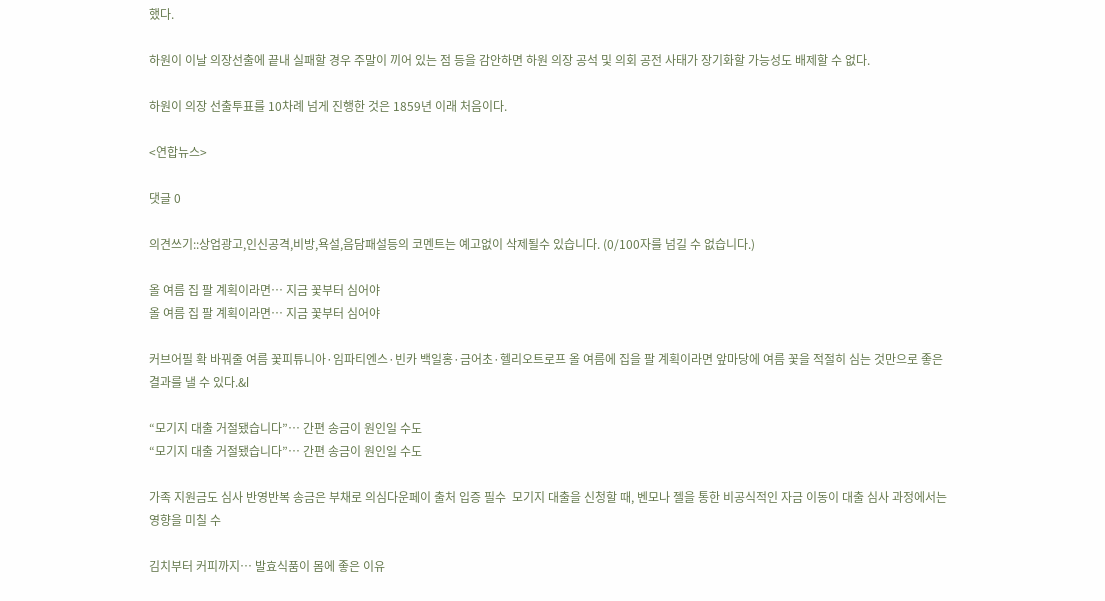했다.

하원이 이날 의장선출에 끝내 실패할 경우 주말이 끼어 있는 점 등을 감안하면 하원 의장 공석 및 의회 공전 사태가 장기화할 가능성도 배제할 수 없다.

하원이 의장 선출투표를 10차례 넘게 진행한 것은 1859년 이래 처음이다.

<연합뉴스>

댓글 0

의견쓰기::상업광고,인신공격,비방,욕설,음담패설등의 코멘트는 예고없이 삭제될수 있습니다. (0/100자를 넘길 수 없습니다.)

올 여름 집 팔 계획이라면… 지금 꽃부터 심어야
올 여름 집 팔 계획이라면… 지금 꽃부터 심어야

커브어필 확 바꿔줄 여름 꽃피튜니아·임파티엔스·빈카 백일홍·금어초·헬리오트로프 올 여름에 집을 팔 계획이라면 앞마당에 여름 꽃을 적절히 심는 것만으로 좋은 결과를 낼 수 있다.&l

“모기지 대출 거절됐습니다”… 간편 송금이 원인일 수도
“모기지 대출 거절됐습니다”… 간편 송금이 원인일 수도

가족 지원금도 심사 반영반복 송금은 부채로 의심다운페이 출처 입증 필수  모기지 대출을 신청할 때, 벤모나 젤을 통한 비공식적인 자금 이동이 대출 심사 과정에서는 영향을 미칠 수

김치부터 커피까지… 발효식품이 몸에 좋은 이유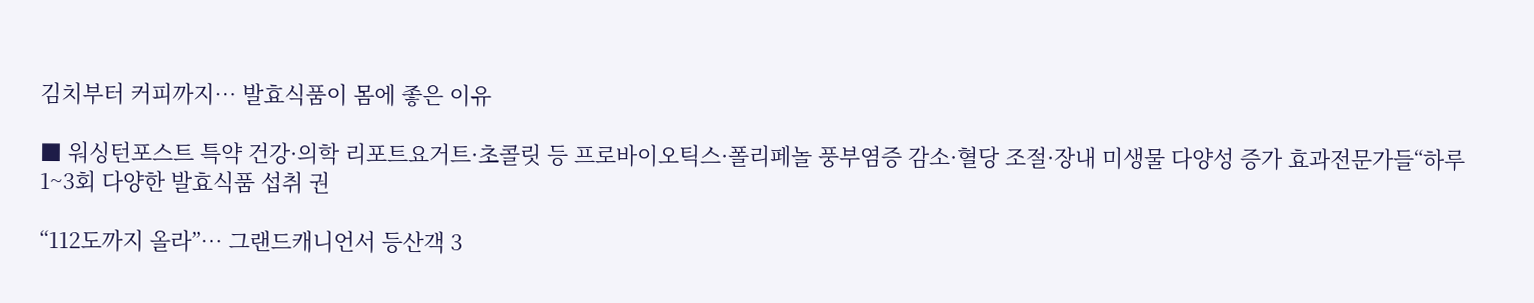김치부터 커피까지… 발효식품이 몸에 좋은 이유

■ 워싱턴포스트 특약 건강·의학 리포트요거트·초콜릿 등 프로바이오틱스·폴리페놀 풍부염증 감소·혈당 조절·장내 미생물 다양성 증가 효과전문가들“하루 1~3회 다양한 발효식품 섭취 권

“112도까지 올라”… 그랜드캐니언서 등산객 3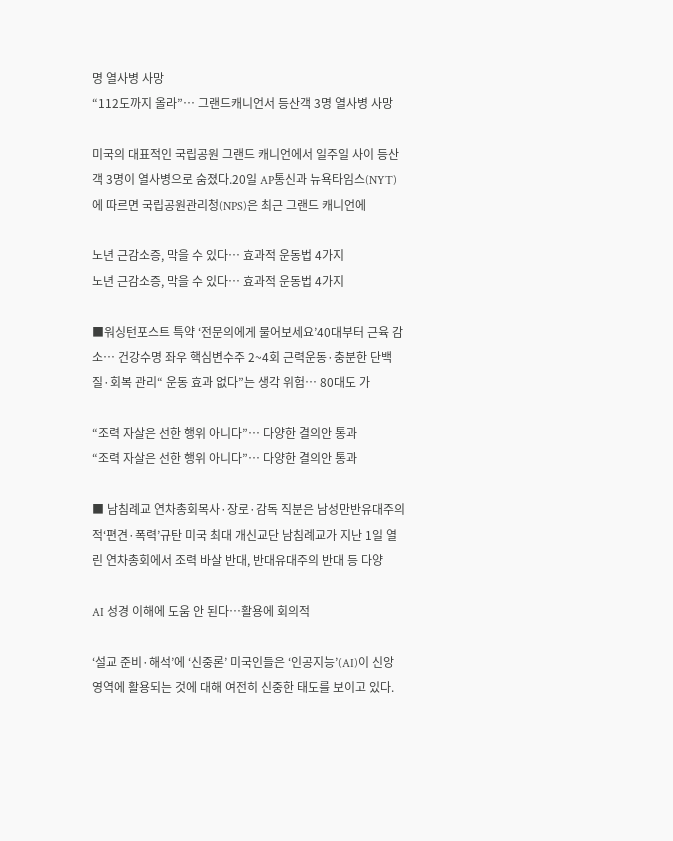명 열사병 사망
“112도까지 올라”… 그랜드캐니언서 등산객 3명 열사병 사망

미국의 대표적인 국립공원 그랜드 캐니언에서 일주일 사이 등산객 3명이 열사병으로 숨졌다.20일 AP통신과 뉴욕타임스(NYT)에 따르면 국립공원관리청(NPS)은 최근 그랜드 캐니언에

노년 근감소증, 막을 수 있다… 효과적 운동법 4가지
노년 근감소증, 막을 수 있다… 효과적 운동법 4가지

■워싱턴포스트 특약 ‘전문의에게 물어보세요’40대부터 근육 감소… 건강수명 좌우 핵심변수주 2~4회 근력운동·충분한 단백질·회복 관리“ 운동 효과 없다”는 생각 위험… 80대도 가

“조력 자살은 선한 행위 아니다”… 다양한 결의안 통과
“조력 자살은 선한 행위 아니다”… 다양한 결의안 통과

■ 남침례교 연차총회목사·장로·감독 직분은 남성만반유대주의적‘편견·폭력’규탄 미국 최대 개신교단 남침례교가 지난 1일 열린 연차총회에서 조력 바살 반대, 반대유대주의 반대 등 다양

AI 성경 이해에 도움 안 된다…활용에 회의적

‘설교 준비·해석’에 ‘신중론’ 미국인들은 ‘인공지능’(AI)이 신앙 영역에 활용되는 것에 대해 여전히 신중한 태도를 보이고 있다.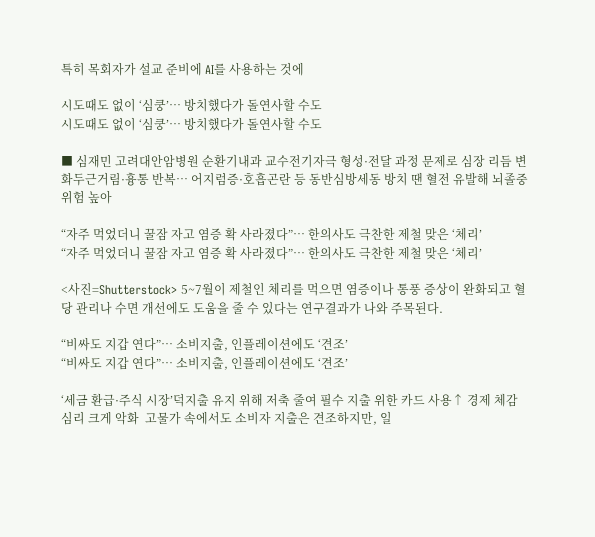특히 목회자가 설교 준비에 AI를 사용하는 것에

시도때도 없이 ‘심쿵’… 방치했다가 돌연사할 수도
시도때도 없이 ‘심쿵’… 방치했다가 돌연사할 수도

■ 심재민 고려대안암병원 순환기내과 교수전기자극 형성·전달 과정 문제로 심장 리듬 변화두근거림·흉통 반복… 어지럼증·호흡곤란 등 동반심방세동 방치 땐 혈전 유발해 뇌졸중 위험 높아

“자주 먹었더니 꿀잠 자고 염증 확 사라졌다”… 한의사도 극찬한 제철 맞은 ‘체리’
“자주 먹었더니 꿀잠 자고 염증 확 사라졌다”… 한의사도 극찬한 제철 맞은 ‘체리’

<사진=Shutterstock> 5~7월이 제철인 체리를 먹으면 염증이나 통풍 증상이 완화되고 혈당 관리나 수면 개선에도 도움을 줄 수 있다는 연구결과가 나와 주목된다.

“비싸도 지갑 연다”… 소비지출, 인플레이션에도 ‘견조’
“비싸도 지갑 연다”… 소비지출, 인플레이션에도 ‘견조’

‘세금 환급·주식 시장’덕지출 유지 위해 저축 줄여 필수 지출 위한 카드 사용↑ 경제 체감 심리 크게 악화  고물가 속에서도 소비자 지출은 견조하지만, 일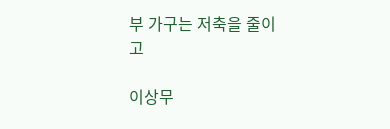부 가구는 저축을 줄이고

이상무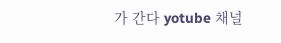가 간다 yotube 채널